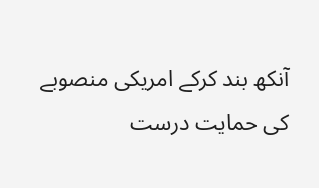آنکھ بند کرکے امریکی منصوبے کی حمایت درست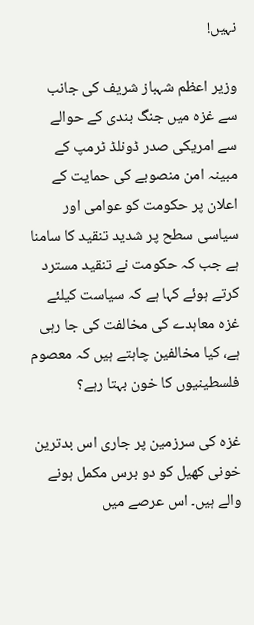نہیں!

وزیر اعظم شہباز شریف کی جانب سے غزہ میں جنگ بندی کے حوالے سے امریکی صدر ڈونلڈ ٹرمپ کے مبینہ امن منصوبے کی حمایت کے اعلان پر حکومت کو عوامی اور سیاسی سطح پر شدید تنقید کا سامنا ہے جب کہ حکومت نے تنقید مسترد کرتے ہوئے کہا ہے کہ سیاست کیلئے غزہ معاہدے کی مخالفت کی جا رہی ہے، کیا مخالفین چاہتے ہیں کہ معصوم فلسطینیوں کا خون بہتا رہے؟

غزہ کی سرزمین پر جاری اس بدترین خونی کھیل کو دو برس مکمل ہونے والے ہیں۔ اس عرصے میں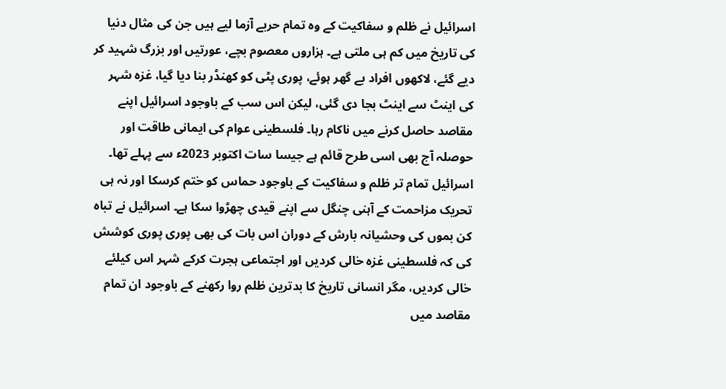اسرائیل نے ظلم و سفاکیت کے وہ تمام حربے آزما لیے ہیں جن کی مثال دنیا کی تاریخ میں کم ہی ملتی ہے۔ ہزاروں معصوم بچے، عورتیں اور بزرگ شہید کر دیے گئے، لاکھوں افراد بے گھر ہوئے، پوری پٹی کو کھنڈر بنا دیا گیا، غزہ شہر کی اینٹ سے اینٹ بجا دی گئی، لیکن اس سب کے باوجود اسرائیل اپنے مقاصد حاصل کرنے میں ناکام رہا۔ فلسطینی عوام کی ایمانی طاقت اور حوصلہ آج بھی اسی طرح قائم ہے جیسا سات اکتوبر 2023ء سے پہلے تھا۔ اسرائیل تمام تر ظلم و سفاکیت کے باوجود حماس کو ختم کرسکا اور نہ ہی تحریک مزاحمت کے آہنی چنگل سے اپنے قیدی چھڑوا سکا ہے۔ اسرائیل نے تباہ کن بموں کی وحشیانہ بارش کے دوران اس بات کی بھی پوری پوری کوشش کی کہ فلسطینی غزہ خالی کردیں اور اجتماعی ہجرت کرکے شہر اس کیلئے خالی کردیں، مگر انسانی تاریخ کا بدترین ظلم روا رکھنے کے باوجود ان تمام مقاصد میں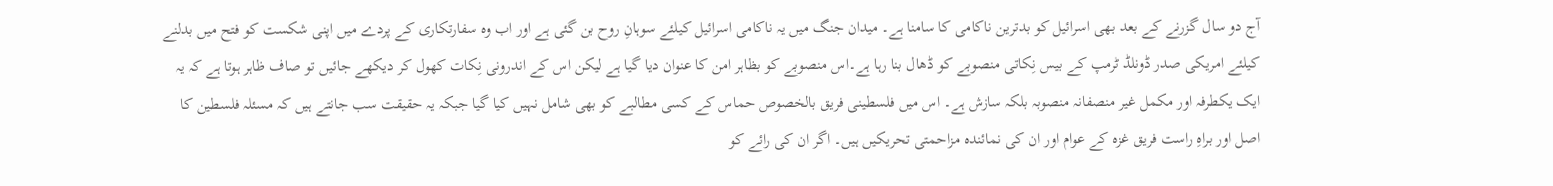آج دو سال گزرنے کے بعد بھی اسرائیل کو بدترین ناکامی کا سامنا ہے۔ میدان جنگ میں یہ ناکامی اسرائیل کیلئے سوہانِ روح بن گئی ہے اور اب وہ سفارتکاری کے پردے میں اپنی شکست کو فتح میں بدلنے کیلئے امریکی صدر ڈونلڈ ٹرمپ کے بیس نِکاتی منصوبے کو ڈھال بنا رہا ہے۔اس منصوبے کو بظاہر امن کا عنوان دیا گیا ہے لیکن اس کے اندرونی نِکات کھول کر دیکھے جائیں تو صاف ظاہر ہوتا ہے کہ یہ ایک یکطرفہ اور مکمل غیر منصفانہ منصوبہ بلکہ سازش ہے۔ اس میں فلسطینی فریق بالخصوص حماس کے کسی مطالبے کو بھی شامل نہیں کیا گیا جبکہ یہ حقیقت سب جانتے ہیں کہ مسئلہ فلسطین کا اصل اور براہِ راست فریق غزہ کے عوام اور ان کی نمائندہ مزاحمتی تحریکیں ہیں۔ اگر ان کی رائے کو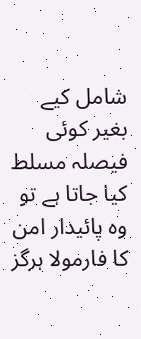شامل کیے بغیر کوئی فیصلہ مسلط کیا جاتا ہے تو وہ پائیدار امن کا فارمولا ہرگز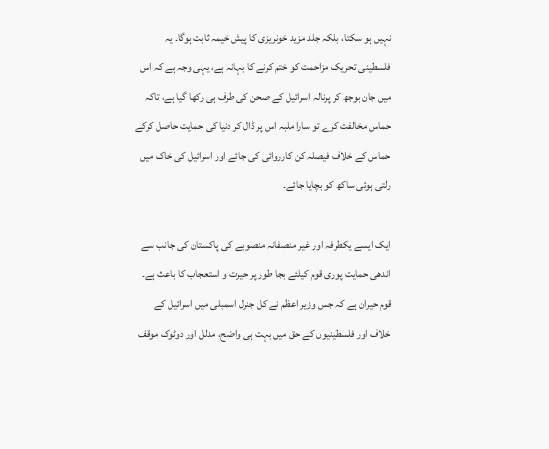نہیں ہو سکتا، بلکہ جلد مزید خونریزی کا پیش خیمہ ثابت ہوگا۔ یہ فلسطینی تحریک مزاحمت کو ختم کرنے کا بہانہ ہے، یہی وجہ ہے کہ اس میں جان بوجھ کر پرنالہ اسرائیل کے صحن کی طرف ہی رکھا گیا ہے، تاکہ حماس مخالفت کرے تو سارا ملبہ اس پر ڈال کر دنیا کی حمایت حاصل کرکے حماس کے خلاف فیصلہ کن کارروائی کی جائے اور اسرائیل کی خاک میں رلتی ہوئی ساکھ کو بچایا جائے۔

ایک ایسے یکطرفہ اور غیر منصفانہ منصوبے کی پاکستان کی جانب سے اندھی حمایت پوری قوم کیلئے بجا طور پر حیرت و استعجاب کا باعث ہے۔ قوم حیران ہے کہ جس وزیر اعظم نے کل جنرل اسمبلی میں اسرائیل کے خلاف اور فلسطینیوں کے حق میں بہت ہی واضح، مدلل اور دوٹوک موقف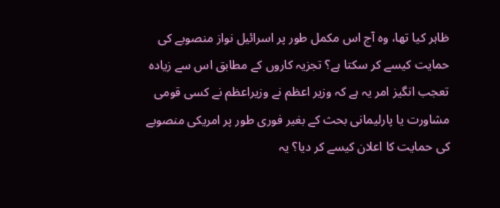ظاہر کیا تھا، وہ آج اس مکمل طور پر اسرائیل نواز منصوبے کی حمایت کیسے کر سکتا ہے؟ تجزیہ کاروں کے مطابق اس سے زیادہ تعجب انگیز امر یہ ہے کہ وزیر اعظم نے وزیراعظم نے کسی قومی مشاورت یا پارلیمانی بحث کے بغیر فوری طور پر امریکی منصوبے کی حمایت کا اعلان کیسے کر دیا؟ یہ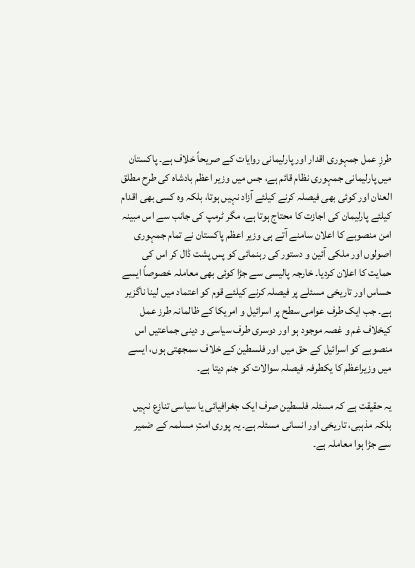طرزِ عمل جمہوری اقدار اور پارلیمانی روایات کے صریحاً خلاف ہے۔ پاکستان میں پارلیمانی جمہوری نظام قائم ہے، جس میں وزیر اعظم بادشاہ کی طرح مطلق العنان اور کوئی بھی فیصلہ کرنے کیلئے آزاد نہیں ہوتا، بلکہ وہ کسی بھی اقدام کیلئے پارلیمان کی اجازت کا محتاج ہوتا ہے، مگر ٹرمپ کی جانب سے اس مبینہ امن منصوبے کا اعلان سامنے آتے ہی وزیر اعظم پاکستان نے تمام جمہوری اصولوں اور ملکی آئین و دستور کی رہنمائی کو پس پشت ڈال کر اس کی حمایت کا اعلان کردیا۔ خارجہ پالیسی سے جڑا کوئی بھی معاملہ خصوصاً ایسے حساس اور تاریخی مسئلے پر فیصلہ کرنے کیلئے قوم کو اعتماد میں لینا ناگزیر ہے۔ جب ایک طرف عوامی سطح پر اسرائیل و امریکا کے ظالمانہ طرز عمل کیخلاف غم و غصہ موجود ہو اور دوسری طرف سیاسی و دینی جماعتیں اس منصوبے کو اسرائیل کے حق میں اور فلسطین کے خلاف سمجھتی ہوں، ایسے میں وزیراعظم کا یکطرفہ فیصلہ سوالات کو جنم دیتا ہے۔

یہ حقیقت ہے کہ مسئلہ فلسطین صرف ایک جغرافیائی یا سیاسی تنازع نہیں بلکہ مذہبی، تاریخی اور انسانی مسئلہ ہے۔ یہ پوری امتِ مسلمہ کے ضمیر سے جڑا ہوا معاملہ ہے۔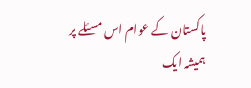پاکستان کے عوام اس مسئلے پر ہمیشہ ایک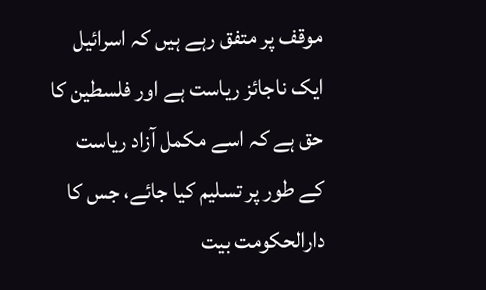موقف پر متفق رہے ہیں کہ اسرائیل ایک ناجائز ریاست ہے اور فلسطین کا حق ہے کہ اسے مکمل آزاد ریاست کے طور پر تسلیم کیا جائے، جس کا دارالحکومت بیت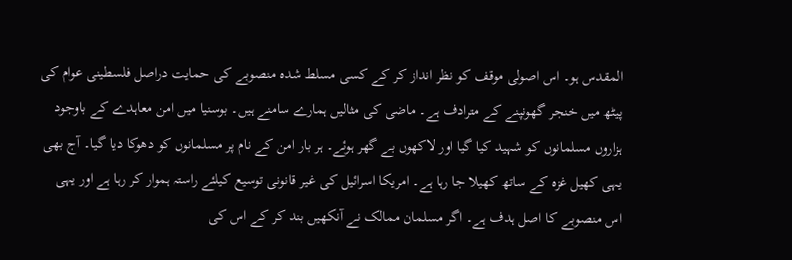المقدس ہو۔ اس اصولی موقف کو نظر انداز کر کے کسی مسلط شدہ منصوبے کی حمایت دراصل فلسطینی عوام کی پیٹھ میں خنجر گھونپنے کے مترادف ہے۔ ماضی کی مثالیں ہمارے سامنے ہیں۔ بوسنیا میں امن معاہدے کے باوجود ہزاروں مسلمانوں کو شہید کیا گیا اور لاکھوں بے گھر ہوئے۔ ہر بار امن کے نام پر مسلمانوں کو دھوکا دیا گیا۔ آج بھی یہی کھیل غزہ کے ساتھ کھیلا جا رہا ہے۔ امریکا اسرائیل کی غیر قانونی توسیع کیلئے راستہ ہموار کر رہا ہے اور یہی اس منصوبے کا اصل ہدف ہے۔ اگر مسلمان ممالک نے آنکھیں بند کر کے اس کی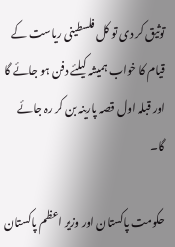توثیق کر دی تو کل فلسطینی ریاست کے قیام کا خواب ہمیشہ کیلئے دفن ہو جائے گا اور قبلہ اول قصہ پارینہ بن کر رہ جائے گا۔

حکومت پاکستان اور وزیر اعظم پاکستان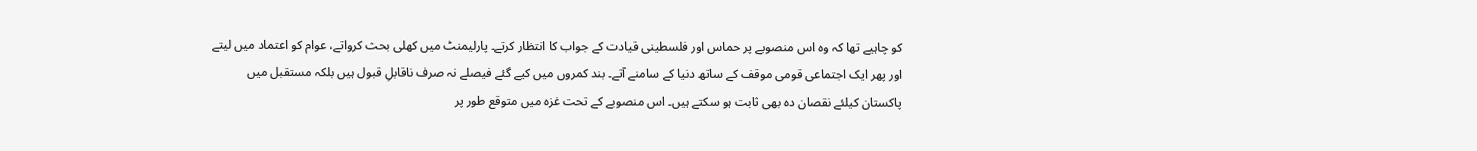کو چاہیے تھا کہ وہ اس منصوبے پر حماس اور فلسطینی قیادت کے جواب کا انتظار کرتے۔ پارلیمنٹ میں کھلی بحث کرواتے، عوام کو اعتماد میں لیتے اور پھر ایک اجتماعی قومی موقف کے ساتھ دنیا کے سامنے آتے۔ بند کمروں میں کیے گئے فیصلے نہ صرف ناقابلِ قبول ہیں بلکہ مستقبل میں پاکستان کیلئے نقصان دہ بھی ثابت ہو سکتے ہیں۔ اس منصوبے کے تحت غزہ میں متوقع طور پر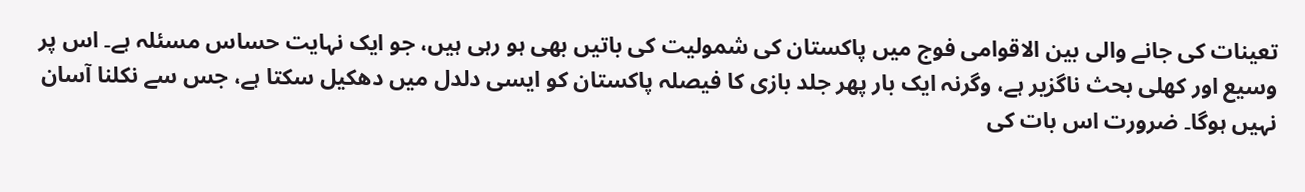تعینات کی جانے والی بین الاقوامی فوج میں پاکستان کی شمولیت کی باتیں بھی ہو رہی ہیں، جو ایک نہایت حساس مسئلہ ہے۔ اس پر وسیع اور کھلی بحث ناگزیر ہے، وگرنہ ایک بار پھر جلد بازی کا فیصلہ پاکستان کو ایسی دلدل میں دھکیل سکتا ہے، جس سے نکلنا آسان نہیں ہوگا۔ ضرورت اس بات کی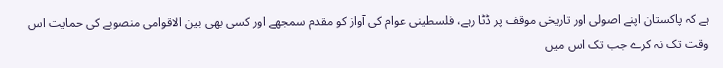ہے کہ پاکستان اپنے اصولی اور تاریخی موقف پر ڈٹا رہے، فلسطینی عوام کی آواز کو مقدم سمجھے اور کسی بھی بین الاقوامی منصوبے کی حمایت اس وقت تک نہ کرے جب تک اس میں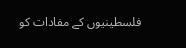فلسطینیوں کے مفادات کو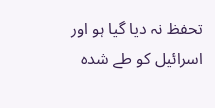تحفظ نہ دیا گیا ہو اور اسرائیل کو طے شدہ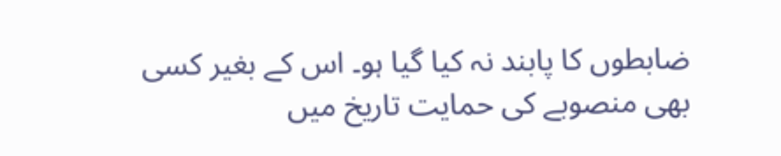ضابطوں کا پابند نہ کیا گیا ہو۔ اس کے بغیر کسی بھی منصوبے کی حمایت تاریخ میں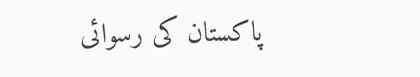پاکستان کی رسوائی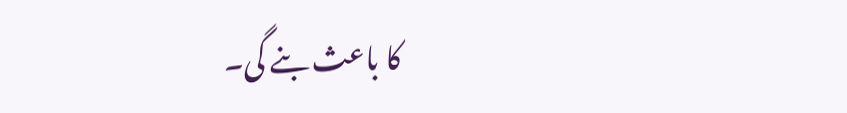کا باعث بنے گی۔